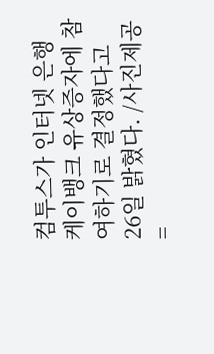컴투스가 인터넷 은행 케이뱅크 유상증자에 참여하기로 결정했다고 26일 밝혔다. /사진제공=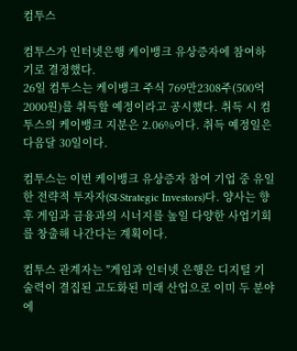컴투스

컴투스가 인터넷은행 케이뱅크 유상증자에 참여하기로 결정했다.
26일 컴투스는 케이뱅크 주식 769만2308주(500억2000원)를 취득할 예정이라고 공시했다. 취득 시 컴투스의 케이뱅크 지분은 2.06%이다. 취득 예정일은 다음달 30일이다.

컴투스는 이번 케이뱅크 유상증자 참여 기업 중 유일한 전략적 투자자(SI·Strategic Investors)다. 양사는 향후 게임과 금융과의 시너지를 높일 다양한 사업기회를 창출해 나간다는 계획이다.

컴투스 관계자는 "게임과 인터넷 은행은 디지털 기술력이 결집된 고도화된 미래 산업으로 이미 두 분야에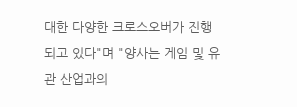대한 다양한 크로스오버가 진행되고 있다"며 "양사는 게임 및 유관 산업과의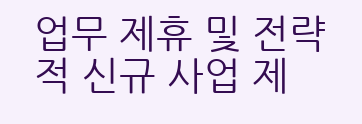업무 제휴 및 전략적 신규 사업 제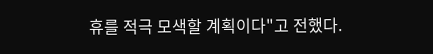휴를 적극 모색할 계획이다"고 전했다.